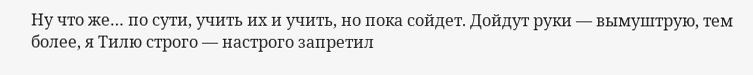Ну что же… по сути, учить их и учить, но пока сойдет. Дойдут руки — вымуштрую, тем более, я Тилю строго — настрого запретил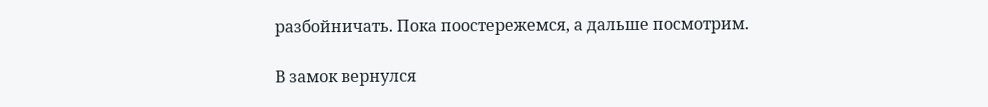разбойничать. Пока поостережемся, а дальше посмотрим.

В замок вернулся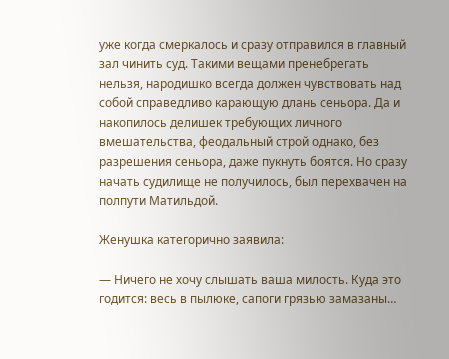уже когда смеркалось и сразу отправился в главный зал чинить суд. Такими вещами пренебрегать нельзя, народишко всегда должен чувствовать над собой справедливо карающую длань сеньора. Да и накопилось делишек требующих личного вмешательства, феодальный строй однако, без разрешения сеньора, даже пукнуть боятся. Но сразу начать судилище не получилось, был перехвачен на полпути Матильдой.

Женушка категорично заявила:

— Ничего не хочу слышать ваша милость. Куда это годится: весь в пылюке, сапоги грязью замазаны…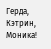Герда, Кэтрин, Моника!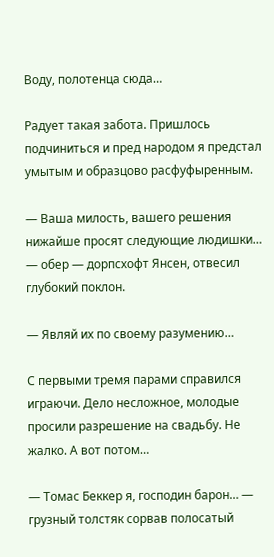Воду, полотенца сюда…

Радует такая забота. Пришлось подчиниться и пред народом я предстал умытым и образцово расфуфыренным.

— Ваша милость, вашего решения нижайше просят следующие людишки… — обер — дорпсхофт Янсен, отвесил глубокий поклон.

— Являй их по своему разумению…

С первыми тремя парами справился играючи. Дело несложное, молодые просили разрешение на свадьбу. Не жалко. А вот потом…

— Томас Беккер я, господин барон… — грузный толстяк сорвав полосатый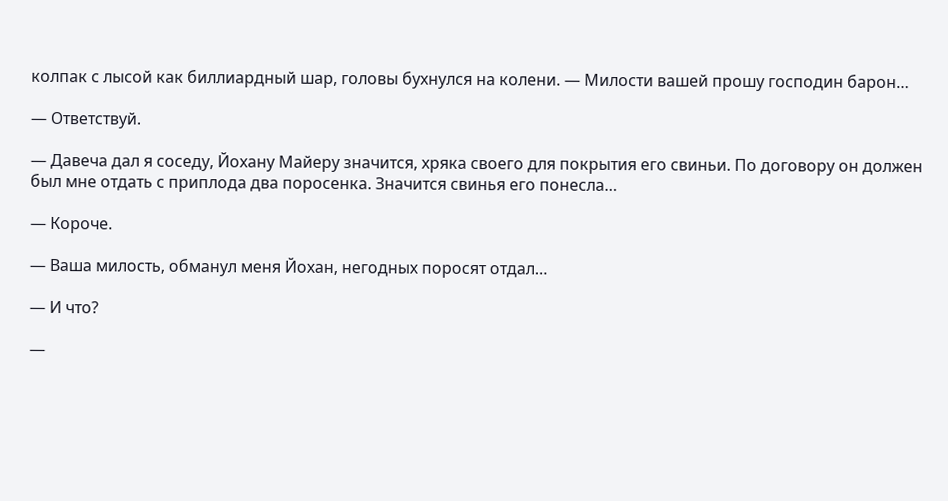колпак с лысой как биллиардный шар, головы бухнулся на колени. — Милости вашей прошу господин барон…

— Ответствуй.

— Давеча дал я соседу, Йохану Майеру значится, хряка своего для покрытия его свиньи. По договору он должен был мне отдать с приплода два поросенка. Значится свинья его понесла…

— Короче.

— Ваша милость, обманул меня Йохан, негодных поросят отдал…

— И что?

—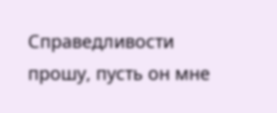Справедливости прошу, пусть он мне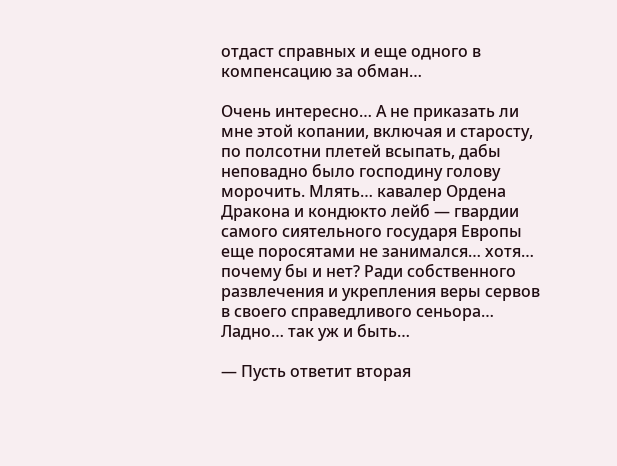отдаст справных и еще одного в компенсацию за обман…

Очень интересно… А не приказать ли мне этой копании, включая и старосту, по полсотни плетей всыпать, дабы неповадно было господину голову морочить. Млять… кавалер Ордена Дракона и кондюкто лейб — гвардии самого сиятельного государя Европы еще поросятами не занимался… хотя… почему бы и нет? Ради собственного развлечения и укрепления веры сервов в своего справедливого сеньора… Ладно… так уж и быть…

— Пусть ответит вторая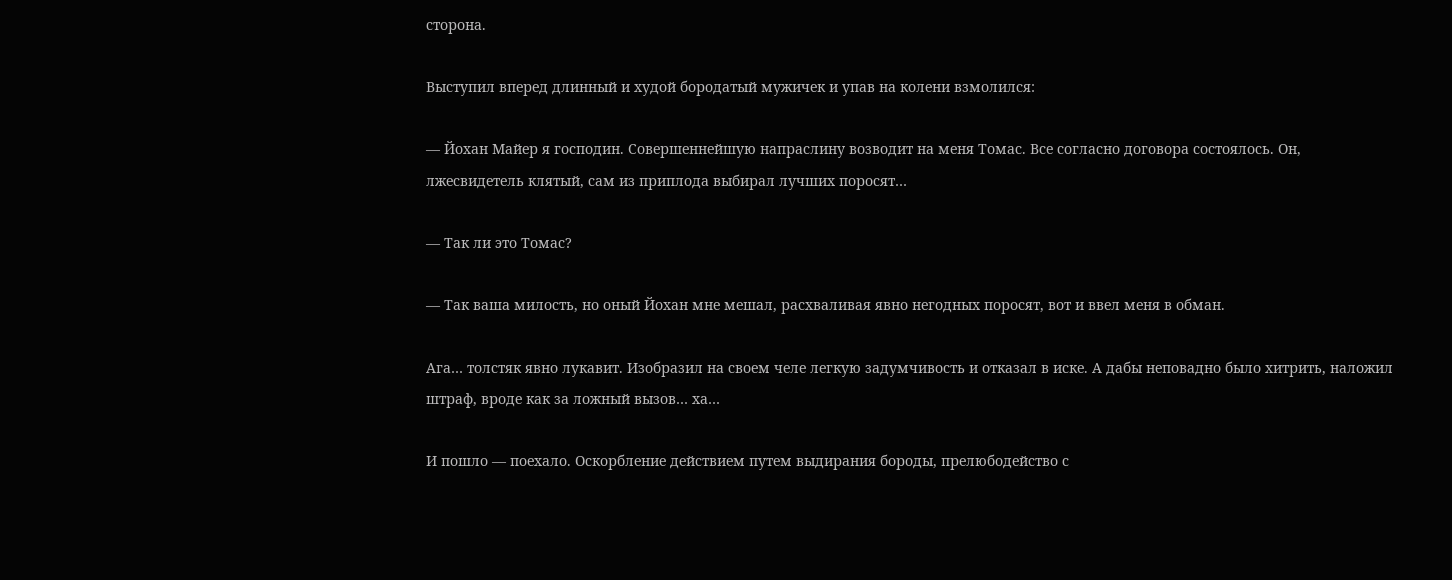сторона.

Выступил вперед длинный и худой бородатый мужичек и упав на колени взмолился:

— Йохан Майер я господин. Совершеннейшую напраслину возводит на меня Томас. Все согласно договора состоялось. Он, лжесвидетель клятый, сам из приплода выбирал лучших поросят…

— Так ли это Томас?

— Так ваша милость, но оный Йохан мне мешал, расхваливая явно негодных поросят, вот и ввел меня в обман.

Ага… толстяк явно лукавит. Изобразил на своем челе легкую задумчивость и отказал в иске. А дабы неповадно было хитрить, наложил штраф, вроде как за ложный вызов… ха…

И пошло — поехало. Оскорбление действием путем выдирания бороды, прелюбодейство с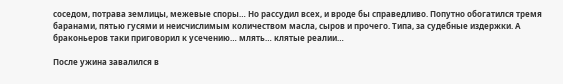соседом, потрава землицы, межевые споры… Но рассудил всех, и вроде бы справедливо. Попутно обогатился тремя баранами, пятью гусями и неисчислимым количеством масла, сыров и прочего. Типа, за судебные издержки. А браконьеров таки приговорил к усечению… млять… клятые реалии…

После ужина завалился в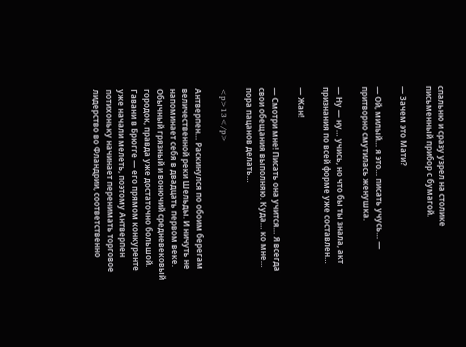спальню и сразу узрел на столике письменный прибор с бумагой.

— Зачем это Мати?

— Ой, милый… я это… писать учусь… — притворно смутилась женушка.

— Ну — ну… учись, но что бы ты знала, акт признания по всей форме уже составлен…

— Жан!

— Смотри мне! Писать она учится… Я всегда свои обещания выполняю. Куда… ко мне… пора пацанов делать…

<p>13</p>

Антверпен… Раскинулся по обоим берегам величественной реки Шельды. И ничуть не напоминает себя в двадцать первом веке. Обычный грязный и вонючий средневековый городок, правда уже достаточно большой. Гавани в Брюгге — его прямом конкуренте уже начали мелеть, поэтому Антверпен потихоньку начинает перенимать торговое лидерство во Фландрии, соответственно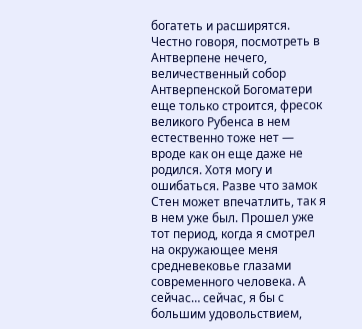богатеть и расширятся. Честно говоря, посмотреть в Антверпене нечего, величественный собор Антверпенской Богоматери еще только строится, фресок великого Рубенса в нем естественно тоже нет — вроде как он еще даже не родился. Хотя могу и ошибаться. Разве что замок Стен может впечатлить, так я в нем уже был. Прошел уже тот период, когда я смотрел на окружающее меня средневековье глазами современного человека. А сейчас… сейчас, я бы с большим удовольствием,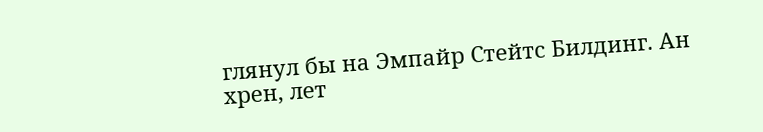глянул бы на Эмпайр Стейтс Билдинг. Ан хрен, лет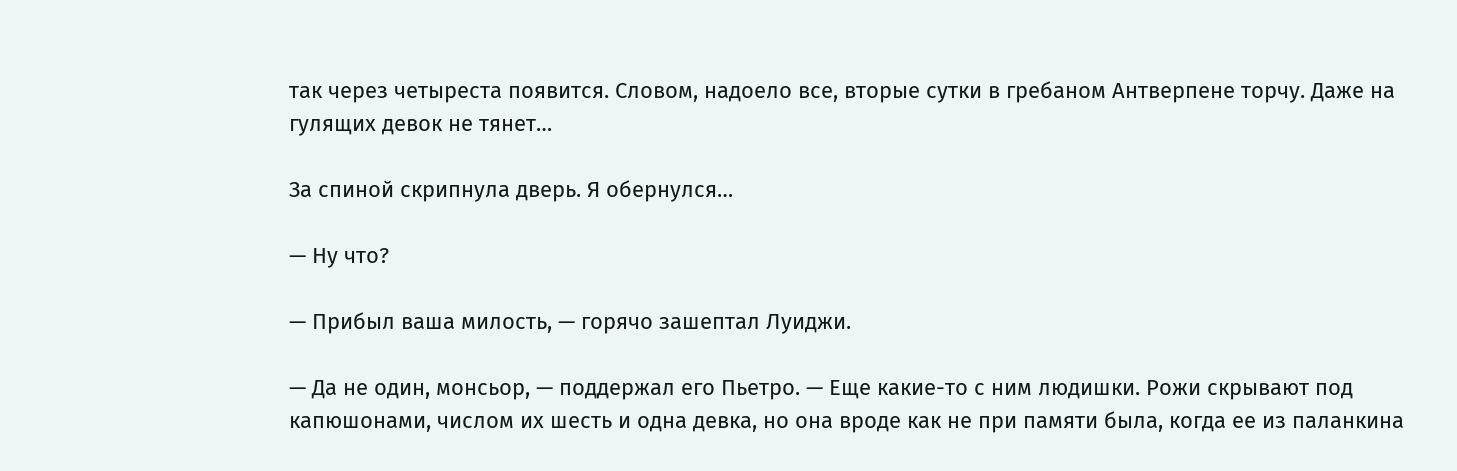так через четыреста появится. Словом, надоело все, вторые сутки в гребаном Антверпене торчу. Даже на гулящих девок не тянет…

За спиной скрипнула дверь. Я обернулся…

— Ну что?

— Прибыл ваша милость, — горячо зашептал Луиджи.

— Да не один, монсьор, — поддержал его Пьетро. — Еще какие-то с ним людишки. Рожи скрывают под капюшонами, числом их шесть и одна девка, но она вроде как не при памяти была, когда ее из паланкина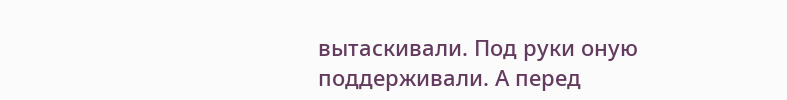вытаскивали. Под руки оную поддерживали. А перед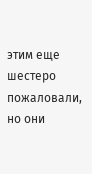этим еще шестеро пожаловали, но они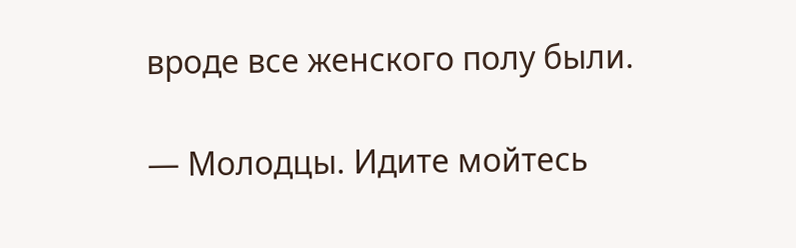вроде все женского полу были.

— Молодцы. Идите мойтесь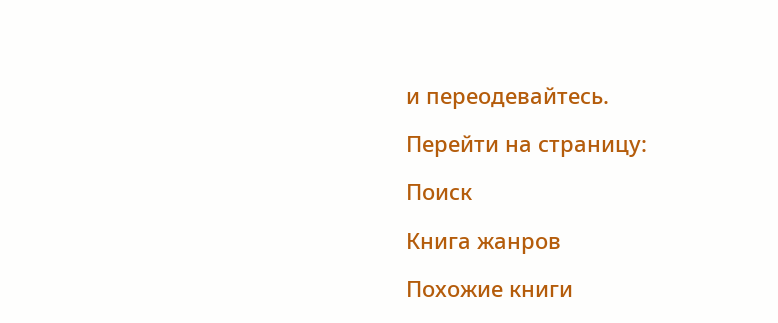и переодевайтесь.

Перейти на страницу:

Поиск

Книга жанров

Похожие книги